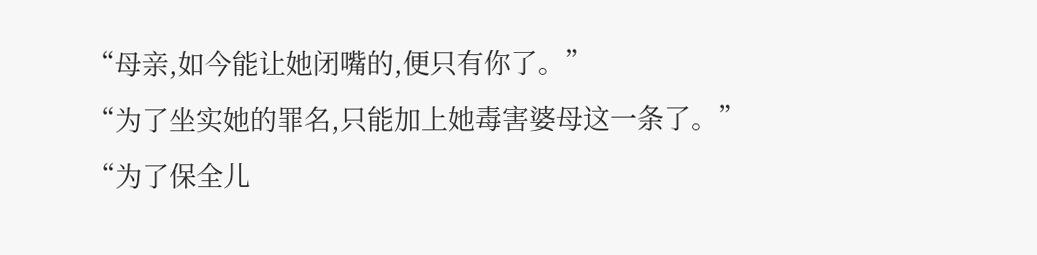“母亲,如今能让她闭嘴的,便只有你了。”
“为了坐实她的罪名,只能加上她毒害婆母这一条了。”
“为了保全儿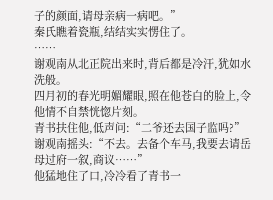子的颜面,请母亲病一病吧。”
秦氏瞧着瓷瓶,结结实实愣住了。
……
谢观南从北正院出来时,背后都是冷汗,犹如水洗般。
四月初的春光明媚耀眼,照在他苍白的脸上,令他情不自禁恍惚片刻。
青书扶住他,低声问:“二爷还去国子监吗?”
谢观南摇头:“不去。去备个车马,我要去请岳母过府一叙,商议……”
他猛地住了口,冷冷看了青书一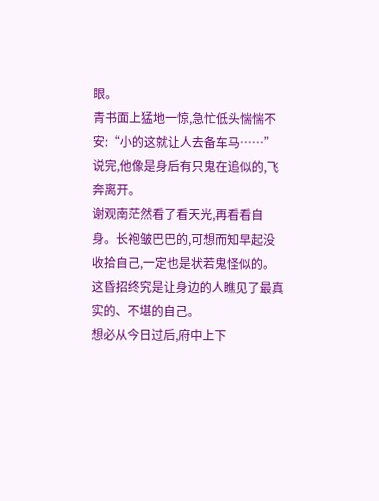眼。
青书面上猛地一惊,急忙低头惴惴不安:“小的这就让人去备车马……”
说完,他像是身后有只鬼在追似的,飞奔离开。
谢观南茫然看了看天光,再看看自身。长袍皱巴巴的,可想而知早起没收拾自己,一定也是状若鬼怪似的。
这昏招终究是让身边的人瞧见了最真实的、不堪的自己。
想必从今日过后,府中上下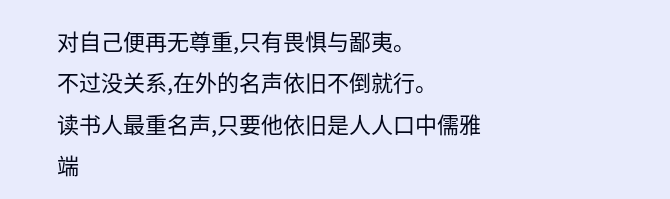对自己便再无尊重,只有畏惧与鄙夷。
不过没关系,在外的名声依旧不倒就行。
读书人最重名声,只要他依旧是人人口中儒雅端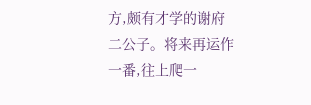方,颇有才学的谢府二公子。将来再运作一番,往上爬一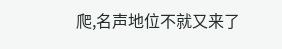爬,名声地位不就又来了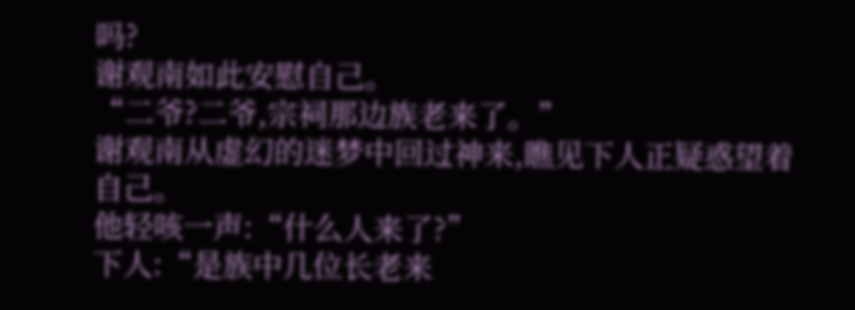吗?
谢观南如此安慰自己。
“二爷?二爷,宗祠那边族老来了。”
谢观南从虚幻的迷梦中回过神来,瞧见下人正疑惑望着自己。
他轻咳一声:“什么人来了?”
下人:“是族中几位长老来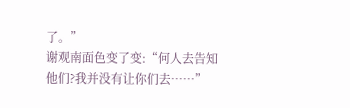了。”
谢观南面色变了变:“何人去告知他们?我并没有让你们去……”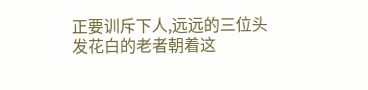正要训斥下人,远远的三位头发花白的老者朝着这